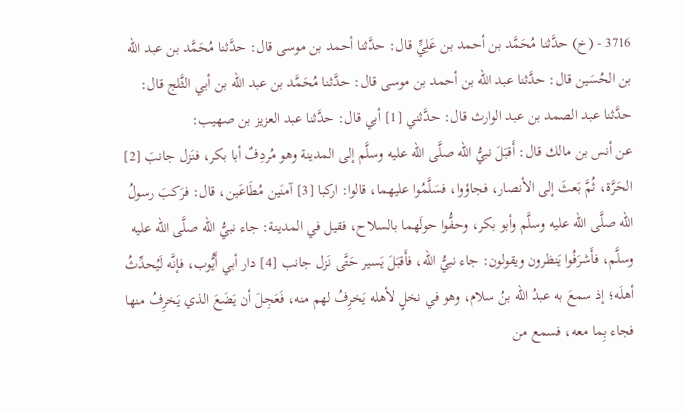3716 - (خ) حدَّثنا مُحَمَّد بن أحمد بن عَلِيٍّ قال: حدَّثنا أحمد بن موسى قال: حدَّثنا مُحَمَّد بن عبد الله بن الحُسَين قال: حدَّثنا عبد الله بن أحمد بن موسى قال: حدَّثنا مُحَمَّد بن عبد الله بن أبي الثَّلج قال: حدَّثنا عبد الصمد بن عبد الوارث قال: حدَّثني [1] أبي قال: حدَّثنا عبد العزيز بن صهيب:
عن أنس بن مالك قال: أَقبَلَ نبيُّ الله صلَّى الله عليه وسلَّم إلى المدينة وهو مُردِفٌ أبا بكر، فنَزل جانبَ [2] الحَرَّة، ثُمَّ بَعثَ إلى الأنصار، فجاؤوا، فسَلَّمُوا عليهما، قالوا: اركبا [3] آمنَين مُطَاعَين، قال: فرَكبَ رسولُ الله صلَّى الله عليه وسلَّم وأبو بكر، وحفُّوا حولَهما بالسلاح، فقيل في المدينة: جاء نبيُّ الله صلَّى الله عليه وسلَّم، فأَشرَفُوا يَنظرون ويقولون: جاء نبيُّ الله، فأَقبَلَ يَسير حَتَّى نَزل جانب [4] دار أبي أَيُّوب، فإنَّه لَيُحدِّثُ أهلَه؛ إذ سمعَ به عبدُ الله بنُ سلام، وهو في نخلٍ لأهله يَخرِفُ لهم منه، فَعَجِلَ أن يَضَعَ الذي يَخرِفُ منها فجاء بِما معه، فسمع من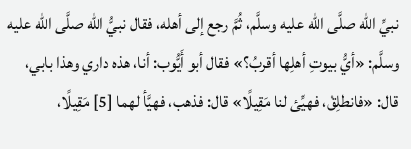نبيِّ الله صلَّى الله عليه وسلَّم، ثُمَّ رجع إلى أهله، فقال نبيُّ الله صلَّى الله عليه وسلَّم: «أيُّ بيوتِ أهلِها أقربُ؟» فقال أبو أَيُّوب: أنا، هذه داري وهذا بابي، قال: «فانطلِقْ، فهيِّئ لنا مَقِيلًا» قال: فذهب، فهيَّأ لهما [5] مَقِيلًا،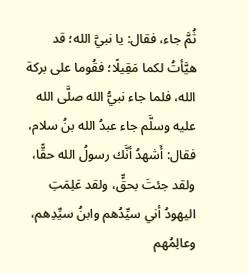ثُمَّ جاء، فقال: يا نبيَّ الله؛ قد هيَّأتُ لكما مَقِيلًا؛ فقُوما على بركة الله، فلما جاء نبيُّ الله صلَّى الله عليه وسلَّم جاء عبدُ الله بنُ سلام، فقال: أَشهدُ أنَّك رسولُ الله حقًّا، ولقد جئتَ بحقٍّ، ولقد عَلِمَتِ اليهودُ أني سيِّدُهم وابنُ سيِّدِهم، وعالِمُهم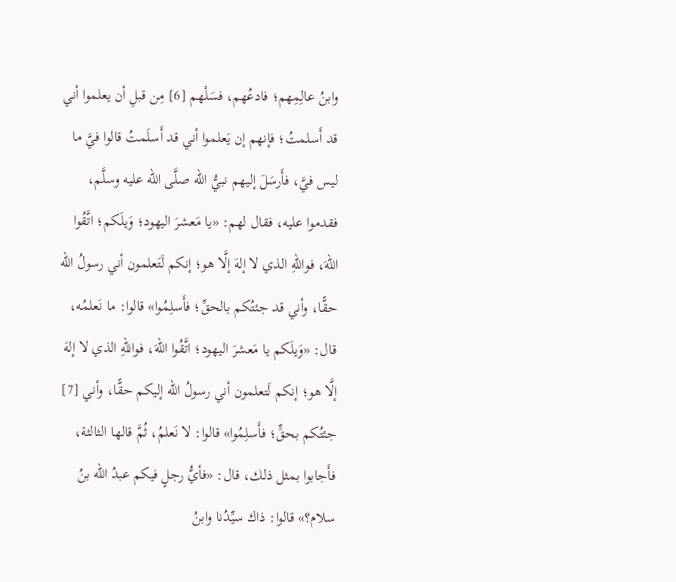وابنُ عالِمِهم؛ فادعُهم، فسَلْهم [6] مِن قبلِ أن يعلموا أني قد أَسلمتُ؛ فإنهم إن يَعلموا أني قد أَسلَمتُ قالوا فيَّ ما ليس فيَّ، فأَرسَلَ إليهم نبيُّ الله صلَّى الله عليه وسلَّم، فقدموا عليه، فقال لهم: «يا مَعشرَ اليهود؛ وَيلَكم؛ اتَّقُوا اللهَ، فواللهِ الذي لا إلهَ إلَّا هو؛ إنكم لَتَعلمون أني رسولُ الله حقًّا، وأني قد جئتُكم بالحقِّ؛ فأَسلِمُوا» قالوا: ما نَعلمُه، قال: «وَيلَكم يا مَعشرَ اليهود؛ اتَّقُوا اللهَ، فواللهِ الذي لا إلهَ إلَّا هو؛ إنكم لَتعلمون أني رسولُ الله إليكم حقًّا، وأني [7] جئتُكم بحقٍّ؛ فأَسلِمُوا» قالوا: لا نَعلمُ، ثُمَّ قالها الثالثة، فأَجابوا بمثل ذلك، قال: «فأيُّ رجلٍ فيكم عبدُ الله بنُ سلام؟» قالوا: ذاك سيِّدُنا وابنُ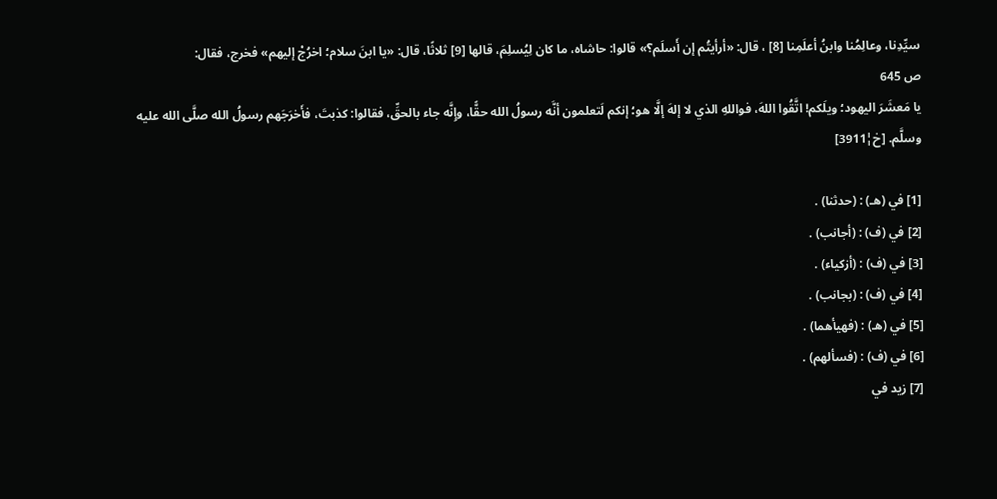سيِّدِنا، وعالِمُنا وابنُ أعلَمِنا [8] ، قال: «أرأيتُم إن أَسلَم؟» قالوا: حاشاه، ما كان لِيُسلِمَ، قالها [9] ثلاثًا، قال: «يا ابنَ سلام؛ اخرُجْ إليهم» فخرج، فقال:
ص 645
يا مَعشَرَ اليهود؛ ويلَكم! اتَّقُوا اللهَ، فواللهِ الذي لا إلهَ إلَّا هو؛ إنكم لَتعلمون أنَّه رسولُ الله حقًّا، وإِنَّه جاء بالحقِّ، فقالوا: كذبتَ، فأَخرَجَهم رسولُ الله صلَّى الله عليه وسلَّم. [خ¦3911]

[1] في (هـ) : (حدثنا) .
[2] في (ف) : (أجانب) .
[3] في (ف) : (أزكياء) .
[4] في (ف) : (بجانب) .
[5] في (هـ) : (فهيأهما) .
[6] في (ف) : (فسألهم) .
[7] زيد في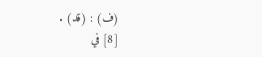(ف) : (قد) .
[8] في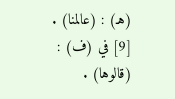(هـ) : (عالمنا) .
[9] في (ف) : (قالوها) .